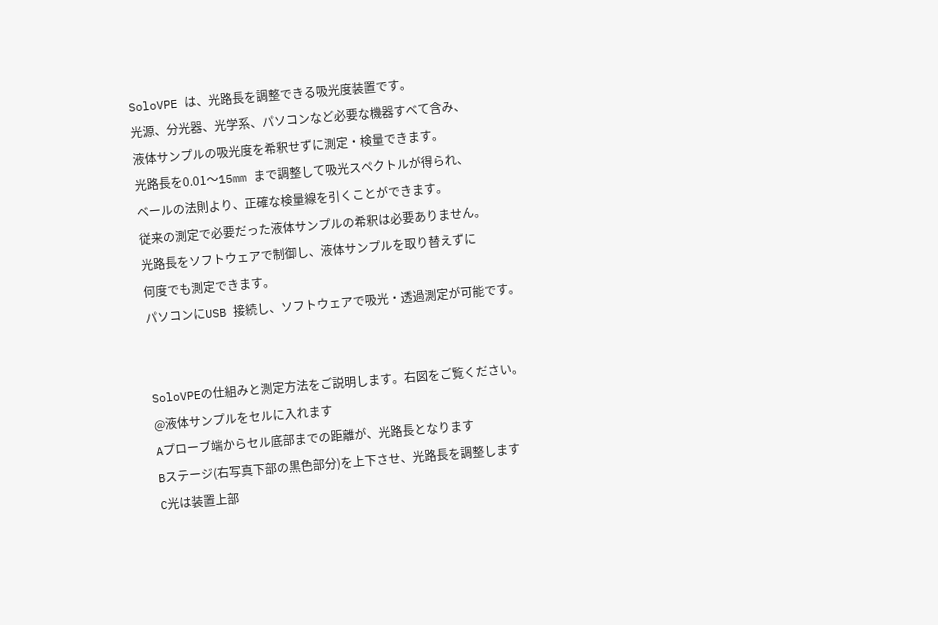SoloVPE は、光路長を調整できる吸光度装置です。
光源、分光器、光学系、パソコンなど必要な機器すべて含み、
液体サンプルの吸光度を希釈せずに測定・検量できます。
光路長を0.01〜15mm まで調整して吸光スペクトルが得られ、
ベールの法則より、正確な検量線を引くことができます。
従来の測定で必要だった液体サンプルの希釈は必要ありません。
光路長をソフトウェアで制御し、液体サンプルを取り替えずに
何度でも測定できます。
パソコンにUSB 接続し、ソフトウェアで吸光・透過測定が可能です。


SoloVPEの仕組みと測定方法をご説明します。右図をご覧ください。
@液体サンプルをセルに入れます
Aプローブ端からセル底部までの距離が、光路長となります
Bステージ(右写真下部の黒色部分)を上下させ、光路長を調整します
C光は装置上部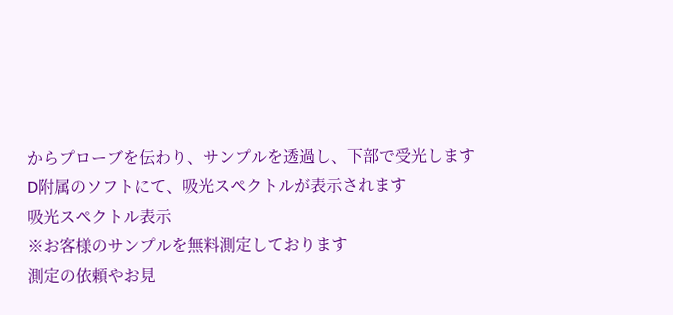からプローブを伝わり、サンプルを透過し、下部で受光します
D附属のソフトにて、吸光スペクトルが表示されます
吸光スペクトル表示
※お客様のサンプルを無料測定しております
測定の依頼やお見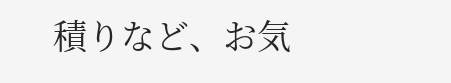積りなど、お気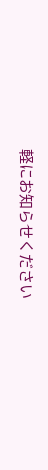軽にお知らせください